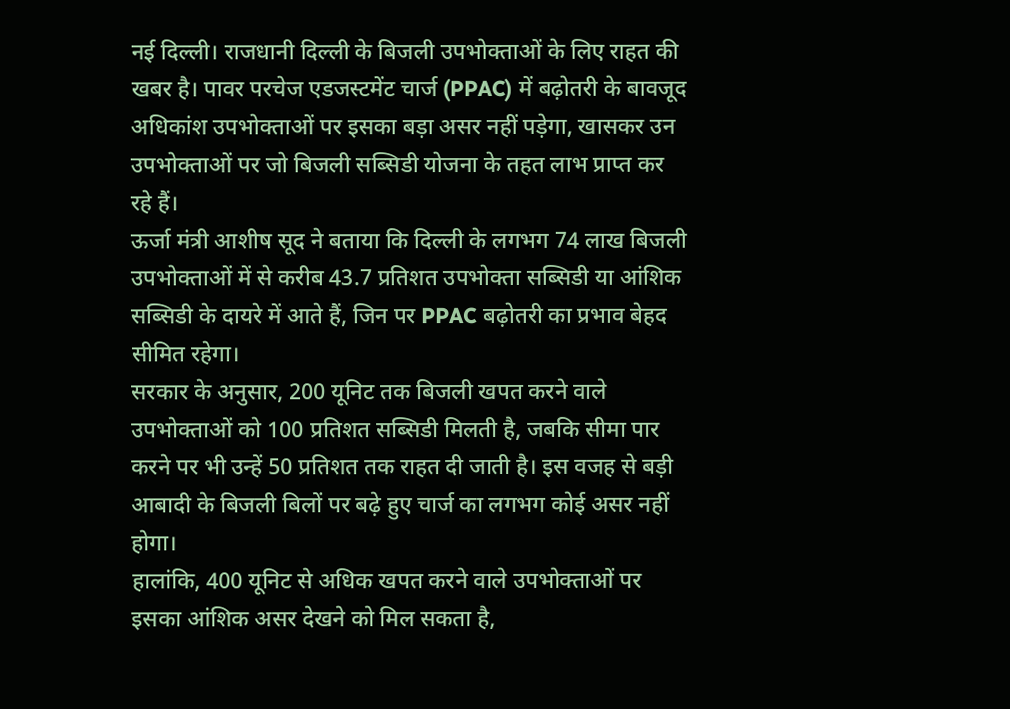नई दिल्ली। राजधानी दिल्ली के बिजली उपभोक्ताओं के लिए राहत की खबर है। पावर परचेज एडजस्टमेंट चार्ज (PPAC) में बढ़ोतरी के बावजूद अधिकांश उपभोक्ताओं पर इसका बड़ा असर नहीं पड़ेगा, खासकर उन उपभोक्ताओं पर जो बिजली सब्सिडी योजना के तहत लाभ प्राप्त कर रहे हैं।
ऊर्जा मंत्री आशीष सूद ने बताया कि दिल्ली के लगभग 74 लाख बिजली उपभोक्ताओं में से करीब 43.7 प्रतिशत उपभोक्ता सब्सिडी या आंशिक सब्सिडी के दायरे में आते हैं, जिन पर PPAC बढ़ोतरी का प्रभाव बेहद सीमित रहेगा।
सरकार के अनुसार, 200 यूनिट तक बिजली खपत करने वाले उपभोक्ताओं को 100 प्रतिशत सब्सिडी मिलती है, जबकि सीमा पार करने पर भी उन्हें 50 प्रतिशत तक राहत दी जाती है। इस वजह से बड़ी आबादी के बिजली बिलों पर बढ़े हुए चार्ज का लगभग कोई असर नहीं होगा।
हालांकि, 400 यूनिट से अधिक खपत करने वाले उपभोक्ताओं पर इसका आंशिक असर देखने को मिल सकता है,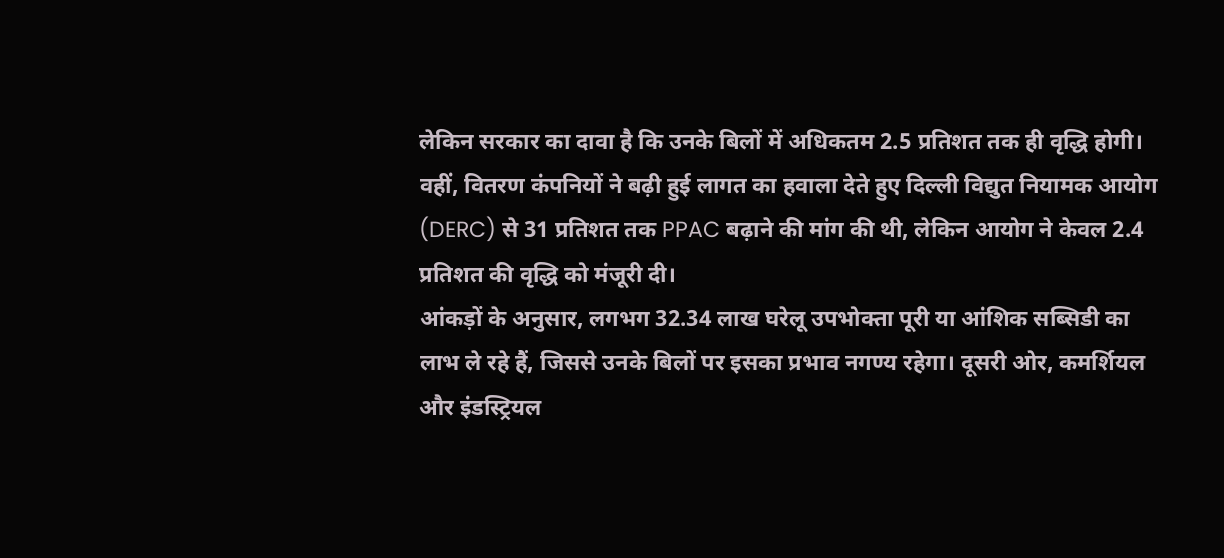लेकिन सरकार का दावा है कि उनके बिलों में अधिकतम 2.5 प्रतिशत तक ही वृद्धि होगी।
वहीं, वितरण कंपनियों ने बढ़ी हुई लागत का हवाला देते हुए दिल्ली विद्युत नियामक आयोग (DERC) से 31 प्रतिशत तक PPAC बढ़ाने की मांग की थी, लेकिन आयोग ने केवल 2.4 प्रतिशत की वृद्धि को मंजूरी दी।
आंकड़ों के अनुसार, लगभग 32.34 लाख घरेलू उपभोक्ता पूरी या आंशिक सब्सिडी का लाभ ले रहे हैं, जिससे उनके बिलों पर इसका प्रभाव नगण्य रहेगा। दूसरी ओर, कमर्शियल और इंडस्ट्रियल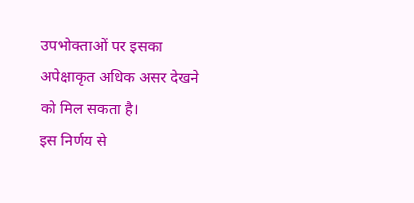उपभोक्ताओं पर इसका अपेक्षाकृत अधिक असर देखने को मिल सकता है।
इस निर्णय से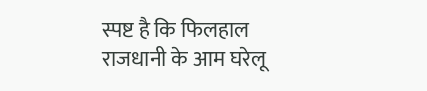स्पष्ट है कि फिलहाल राजधानी के आम घरेलू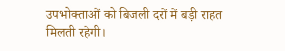उपभोक्ताओं को बिजली दरों में बड़ी राहत मिलती रहेगी।